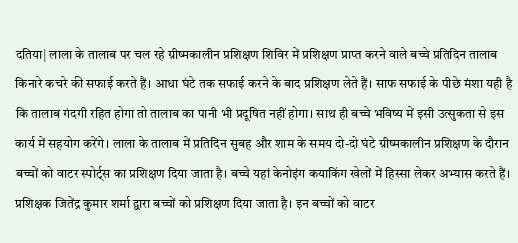दतिया| लाला के तालाब पर चल रहे ग्रीष्मकालीन प्रशिक्षण शिविर में प्रशिक्षण प्राप्त करने वाले बच्चे प्रतिदिन तालाब किनारे कचरे की सफाई करते हैं। आधा घंटे तक सफाई करने के बाद प्रशिक्षण लेते हैं। साफ सफाई के पीछे मंशा यही है कि तालाब गंदगी रहित होगा तो तालाब का पानी भी प्रदूषित नहीं होगा। साथ ही बच्चे भविष्य में इसी उत्सुकता से इस कार्य में सहयोग करेंगे। लाला के तालाब में प्रतिदिन सुबह और शाम के समय दो-दो घंटे ग्रीष्मकालीन प्रशिक्षण के दौरान बच्चों को वाटर स्पोर्ट्स का प्रशिक्षण दिया जाता है। बच्चे यहां केनोइंग कयाकिंग खेलों में हिस्सा लेकर अभ्यास करते हैं। प्रशिक्षक जितेंद्र कुमार शर्मा द्वारा बच्चों को प्रशिक्षण दिया जाता है। इन बच्चों को वाटर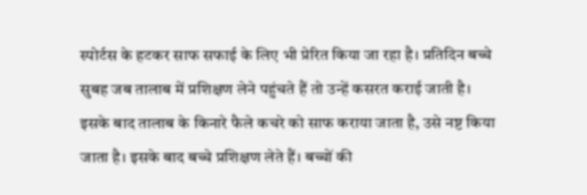स्पोर्टस के हटकर साफ सफाई के लिए भी प्रेरित किया जा रहा है। प्रतिदिन बच्चे सुबह जब तालाब में प्रशिक्षण लेने पहुंचते हैं तो उन्हें कसरत कराई जाती है। इसके बाद तालाब के किनारे फैले कचरे को साफ कराया जाता है, उसे नष्ट किया जाता है। इसके बाद बच्चे प्रशिक्षण लेते हैं। बच्चों की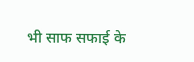भी साफ सफाई के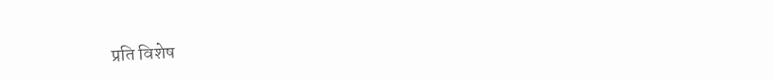प्रति विशेष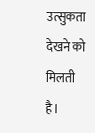उत्सुकता देखने को मिलती है।